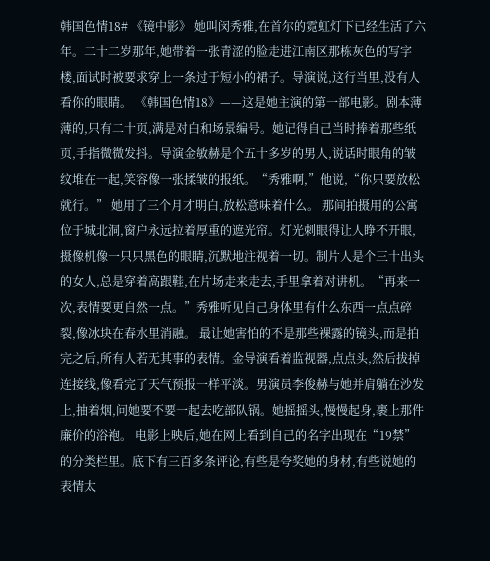韩国色情18# 《镜中影》 她叫闵秀雅,在首尔的霓虹灯下已经生活了六年。二十二岁那年,她带着一张青涩的脸走进江南区那栋灰色的写字楼,面试时被要求穿上一条过于短小的裙子。导演说,这行当里,没有人看你的眼睛。 《韩国色情18》——这是她主演的第一部电影。剧本薄薄的,只有二十页,满是对白和场景编号。她记得自己当时捧着那些纸页,手指微微发抖。导演金敏赫是个五十多岁的男人,说话时眼角的皱纹堆在一起,笑容像一张揉皱的报纸。“秀雅啊,”他说,“你只要放松就行。” 她用了三个月才明白,放松意味着什么。 那间拍摄用的公寓位于城北洞,窗户永远拉着厚重的遮光帘。灯光刺眼得让人睁不开眼,摄像机像一只只黑色的眼睛,沉默地注视着一切。制片人是个三十出头的女人,总是穿着高跟鞋,在片场走来走去,手里拿着对讲机。“再来一次,表情要更自然一点。”秀雅听见自己身体里有什么东西一点点碎裂,像冰块在春水里消融。 最让她害怕的不是那些裸露的镜头,而是拍完之后,所有人若无其事的表情。金导演看着监视器,点点头,然后拔掉连接线,像看完了天气预报一样平淡。男演员李俊赫与她并肩躺在沙发上,抽着烟,问她要不要一起去吃部队锅。她摇摇头,慢慢起身,裹上那件廉价的浴袍。 电影上映后,她在网上看到自己的名字出现在“19禁”的分类栏里。底下有三百多条评论,有些是夸奖她的身材,有些说她的表情太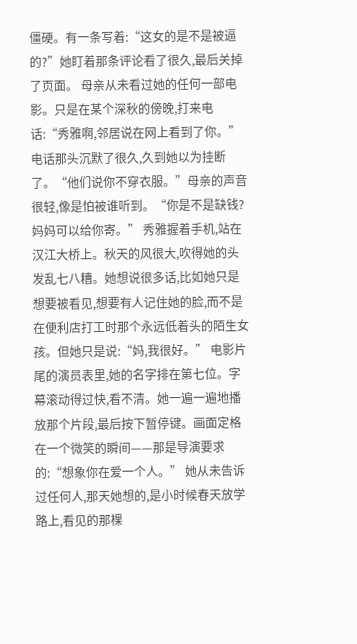僵硬。有一条写着:“这女的是不是被逼的?”她盯着那条评论看了很久,最后关掉了页面。 母亲从未看过她的任何一部电影。只是在某个深秋的傍晚,打来电话:“秀雅啊,邻居说在网上看到了你。”电话那头沉默了很久,久到她以为挂断了。“他们说你不穿衣服。”母亲的声音很轻,像是怕被谁听到。“你是不是缺钱?妈妈可以给你寄。” 秀雅握着手机,站在汉江大桥上。秋天的风很大,吹得她的头发乱七八糟。她想说很多话,比如她只是想要被看见,想要有人记住她的脸,而不是在便利店打工时那个永远低着头的陌生女孩。但她只是说:“妈,我很好。” 电影片尾的演员表里,她的名字排在第七位。字幕滚动得过快,看不清。她一遍一遍地播放那个片段,最后按下暂停键。画面定格在一个微笑的瞬间——那是导演要求的:“想象你在爱一个人。” 她从未告诉过任何人,那天她想的,是小时候春天放学路上,看见的那棵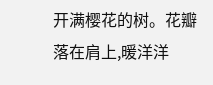开满樱花的树。花瓣落在肩上,暖洋洋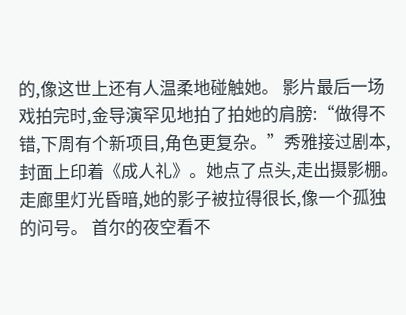的,像这世上还有人温柔地碰触她。 影片最后一场戏拍完时,金导演罕见地拍了拍她的肩膀:“做得不错,下周有个新项目,角色更复杂。”秀雅接过剧本,封面上印着《成人礼》。她点了点头,走出摄影棚。走廊里灯光昏暗,她的影子被拉得很长,像一个孤独的问号。 首尔的夜空看不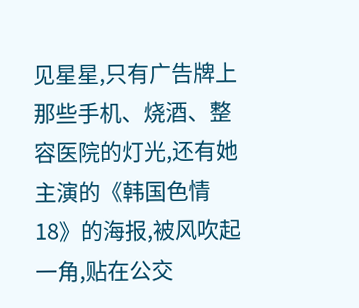见星星,只有广告牌上那些手机、烧酒、整容医院的灯光,还有她主演的《韩国色情18》的海报,被风吹起一角,贴在公交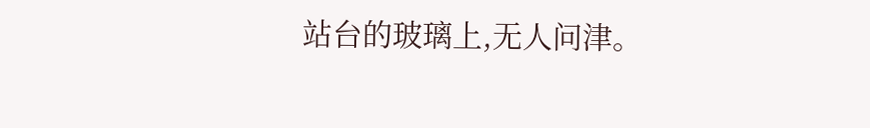站台的玻璃上,无人问津。